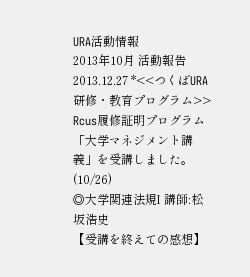URA活動情報
2013年10月 活動報告
2013.12.27 *<<つくばURA研修・教育プログラム>>
Rcus履修証明プログラム「大学マネジメント講義」を受講しました。(10/26)
◎大学関連法規I 講師:松坂浩史
【受講を終えての感想】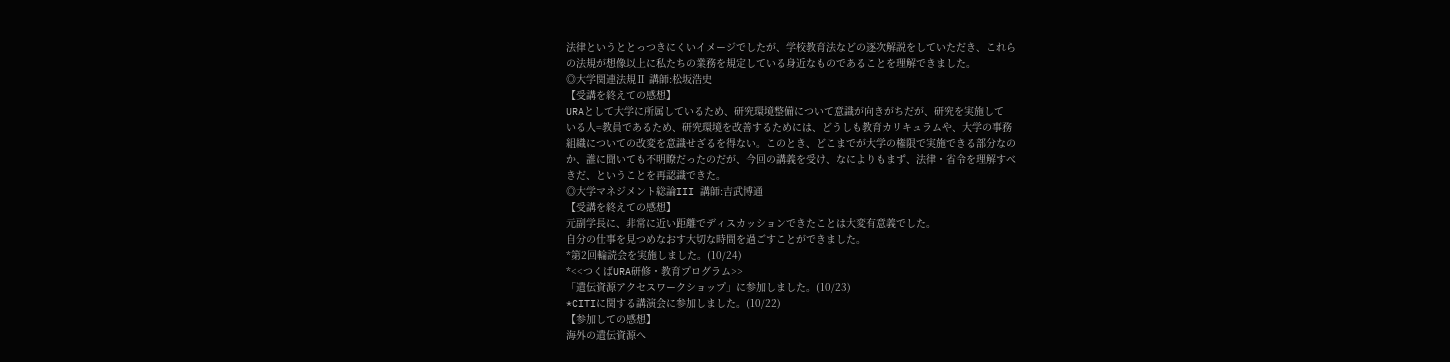法律というととっつきにくいイメージでしたが、学校教育法などの逐次解説をしていただき、これら
の法規が想像以上に私たちの業務を規定している身近なものであることを理解できました。
◎大学関連法規Ⅱ 講師:松坂浩史
【受講を終えての感想】
URAとして大学に所属しているため、研究環境整備について意識が向きがちだが、研究を実施して
いる人=教員であるため、研究環境を改善するためには、どうしも教育カリキュラムや、大学の事務
組織についての改変を意識せざるを得ない。このとき、どこまでが大学の権限で実施できる部分なの
か、誰に聞いても不明瞭だったのだが、今回の講義を受け、なによりもまず、法律・省令を理解すべ
きだ、ということを再認識できた。
◎大学マネジメント総論III 講師:吉武博通
【受講を終えての感想】
元副学長に、非常に近い距離でディスカッションできたことは大変有意義でした。
自分の仕事を見つめなおす大切な時間を過ごすことができました。
*第2回輪読会を実施しました。(10/24)
*<<つくばURA研修・教育プログラム>>
「遺伝資源アクセスワークショップ」に参加しました。(10/23)
*CITIに関する講演会に参加しました。(10/22)
【参加しての感想】
海外の遺伝資源へ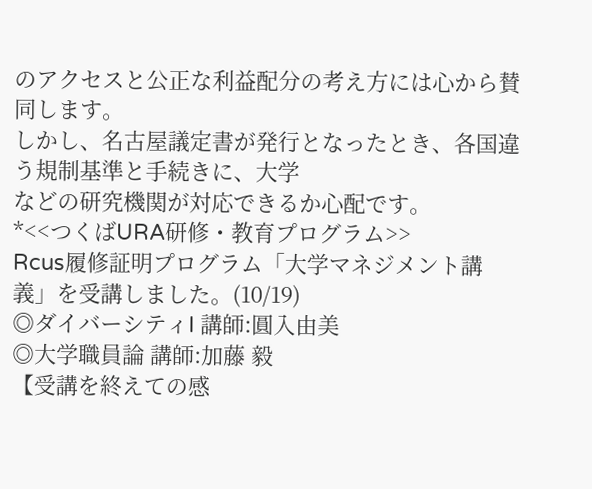のアクセスと公正な利益配分の考え方には心から賛同します。
しかし、名古屋議定書が発行となったとき、各国違う規制基準と手続きに、大学
などの研究機関が対応できるか心配です。
*<<つくばURA研修・教育プログラム>>
Rcus履修証明プログラム「大学マネジメント講義」を受講しました。(10/19)
◎ダイバーシティI 講師:圓入由美
◎大学職員論 講師:加藤 毅
【受講を終えての感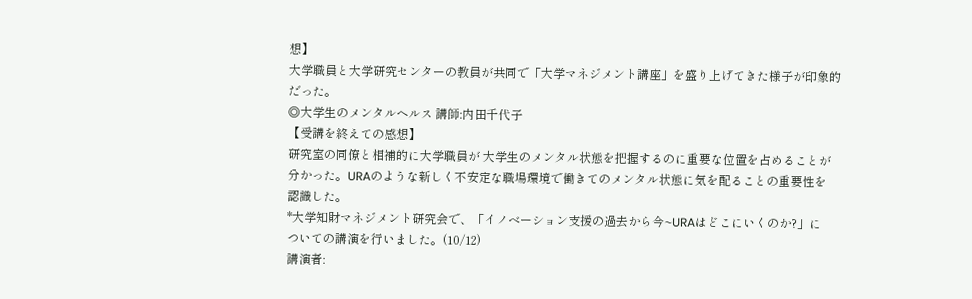想】
大学職員と大学研究センターの教員が共同で「大学マネジメント講座」を盛り上げてきた様子が印象的
だった。
◎大学生のメンタルヘルス 講師:内田千代子
【受講を終えての感想】
研究室の同僚と相補的に大学職員が 大学生のメンタル状態を把握するのに重要な位置を占めることが
分かった。URAのような新しく不安定な職場環境で働きてのメンタル状態に気を配ることの重要性を
認識した。
*大学知財マネジメント研究会で、「イノベーション支援の過去から今~URAはどこにいくのか?」に
ついての講演を行いました。(10/12)
講演者: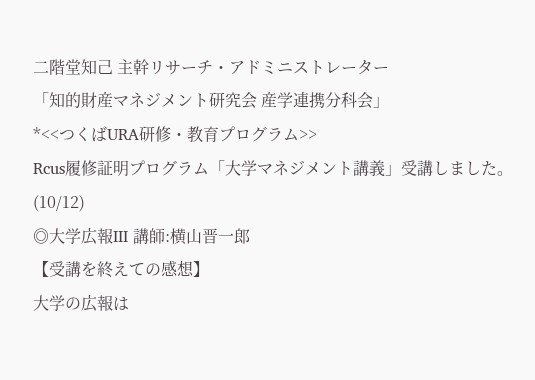二階堂知己 主幹リサーチ・アドミニストレーター
「知的財産マネジメント研究会 産学連携分科会」
*<<つくばURA研修・教育プログラム>>
Rcus履修証明プログラム「大学マネジメント講義」受講しました。(10/12)
◎大学広報III 講師:横山晋一郎
【受講を終えての感想】
大学の広報は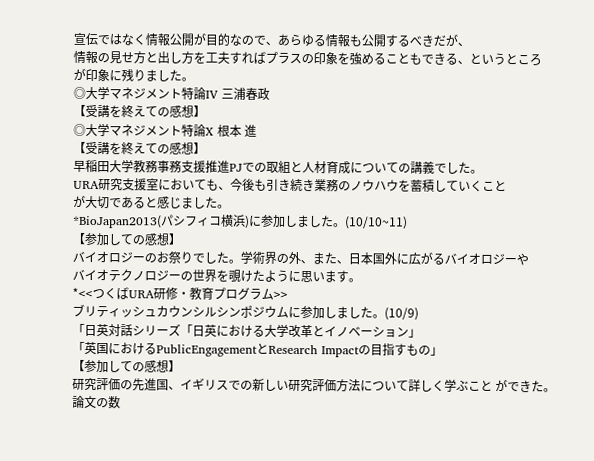宣伝ではなく情報公開が目的なので、あらゆる情報も公開するべきだが、
情報の見せ方と出し方を工夫すればプラスの印象を強めることもできる、というところ
が印象に残りました。
◎大学マネジメント特論IV 三浦春政
【受講を終えての感想】
◎大学マネジメント特論X 根本 進
【受講を終えての感想】
早稲田大学教務事務支援推進PJでの取組と人材育成についての講義でした。
URA研究支援室においても、今後も引き続き業務のノウハウを蓄積していくこと
が大切であると感じました。
*BioJapan2013(パシフィコ横浜)に参加しました。(10/10~11)
【参加しての感想】
バイオロジーのお祭りでした。学術界の外、また、日本国外に広がるバイオロジーや
バイオテクノロジーの世界を覗けたように思います。
*<<つくばURA研修・教育プログラム>>
ブリティッシュカウンシルシンポジウムに参加しました。(10/9)
「日英対話シリーズ「日英における大学改革とイノベーション」
「英国におけるPublicEngagementとResearch Impactの目指すもの」
【参加しての感想】
研究評価の先進国、イギリスでの新しい研究評価方法について詳しく学ぶこと ができた。論文の数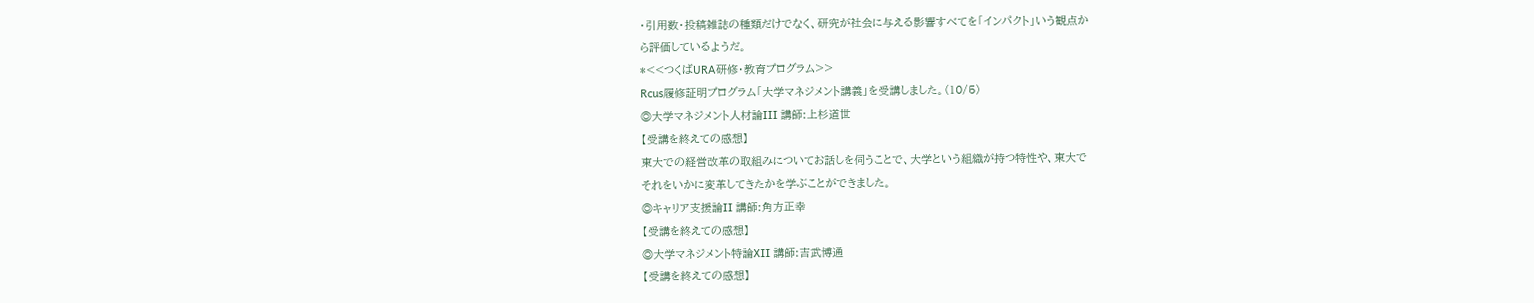・引用数・投稿雑誌の種類だけでなく、研究が社会に与える影響すべてを「インパクト」いう観点か
ら評価しているようだ。
*<<つくばURA研修・教育プログラム>>
Rcus履修証明プログラム「大学マネジメント講義」を受講しました。(10/5)
◎大学マネジメント人材論III 講師:上杉道世
【受講を終えての感想】
東大での経営改革の取組みについてお話しを伺うことで、大学という組織が持つ特性や、東大で
それをいかに変革してきたかを学ぶことができました。
◎キャリア支援論II 講師:角方正幸
【受講を終えての感想】
◎大学マネジメント特論XII 講師:吉武博通
【受講を終えての感想】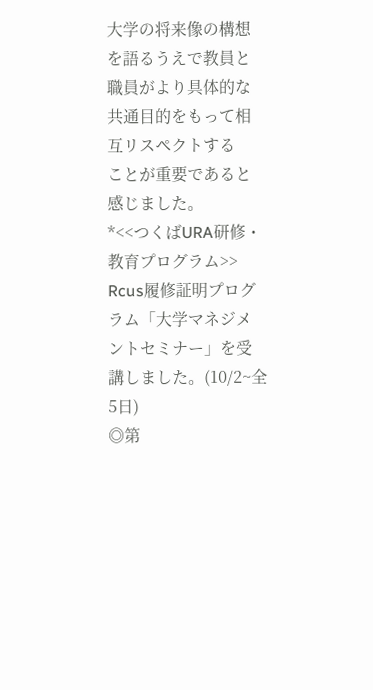大学の将来像の構想を語るうえで教員と職員がより具体的な共通目的をもって相互リスペクトする
ことが重要であると感じました。
*<<つくばURA研修・教育プログラム>>
Rcus履修証明プログラム「大学マネジメントセミナー」を受講しました。(10/2~全5日)
◎第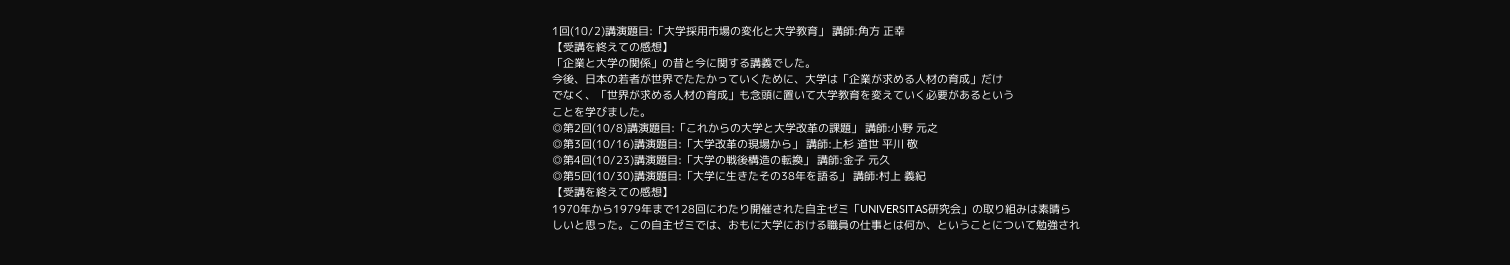1回(10/2)講演題目:「大学採用市場の変化と大学教育」 講師:角方 正幸
【受講を終えての感想】
「企業と大学の関係」の昔と今に関する講義でした。
今後、日本の若者が世界でたたかっていくために、大学は「企業が求める人材の育成」だけ
でなく、「世界が求める人材の育成」も念頭に置いて大学教育を変えていく必要があるという
ことを学びました。
◎第2回(10/8)講演題目:「これからの大学と大学改革の課題」 講師:小野 元之
◎第3回(10/16)講演題目:「大学改革の現場から」 講師:上杉 道世 平川 敬
◎第4回(10/23)講演題目:「大学の戦後構造の転換」 講師:金子 元久
◎第5回(10/30)講演題目:「大学に生きたその38年を語る」 講師:村上 義紀
【受講を終えての感想】
1970年から1979年まで128回にわたり開催された自主ゼミ「UNIVERSITAS研究会」の取り組みは素晴ら
しいと思った。この自主ゼミでは、おもに大学における職員の仕事とは何か、ということについて勉強され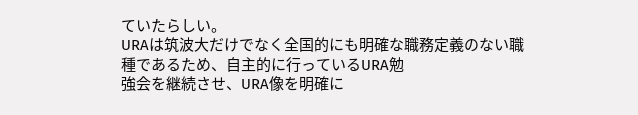ていたらしい。
URAは筑波大だけでなく全国的にも明確な職務定義のない職種であるため、自主的に行っているURA勉
強会を継続させ、URA像を明確に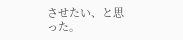させたい、と思った。